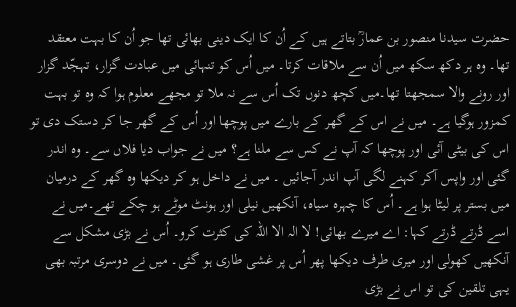حضرت سیدنا منصور بن عمارؒ بتاتے ہیں کے اُن کا ایک دینی بھائی تھا جو اُن کا بہت معتقد تھا۔ وہ ہر دکھ سکھ میں اُن سے ملاقات کرتا۔ میں اُس کو تنہائی میں عبادت گزار، تہجّد گزار اور رونے والا سمجھتا تھا۔میں کچھ دنوں تک اُس سے نہ ملا تو مجھے معلوم ہوا کہ وہ تو بہت کمزور ہوگیا ہے۔ میں نے اس کے گھر کے بارے میں پوچھا اور اُس کے گھر جا کر دستک دی تو اس کی بیٹی آئی اور پوچھا کہ آپ نے کس سے ملنا ہے؟ میں نے جواب دیا فلاں سے۔ وہ اندر گئی اور واپس آکر کہنے لگی آپ اندر آجائیں ۔ میں نے داخل ہو کر دیکھا وہ گھر کے درمیان میں بستر پر لیٹا ہوا ہے۔ اُس کا چہرہ سیاہ، آنکھیں نیلی اور ہونٹ موٹے ہو چکے تھے۔میں نے اسے ڈرتے ڈرتے کہا: اے میرے بھائی! لا الہ الا اللہ کی کثرت کرو۔ اُس نے بڑی مشکل سے آنکھیں کھولی اور میری طرف دیکھا پھر اُس پر غشی طاری ہو گئی۔ میں نے دوسری مرتبہ بھی یہی تلقین کی تو اس نے بڑی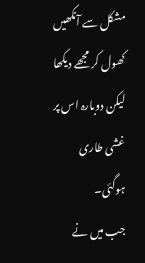مشکل سے آنکھیں کھول کر مجھے دیکھا لیکن دوبارہ اس پر غشی طاری ہوگئی۔
جب میں نے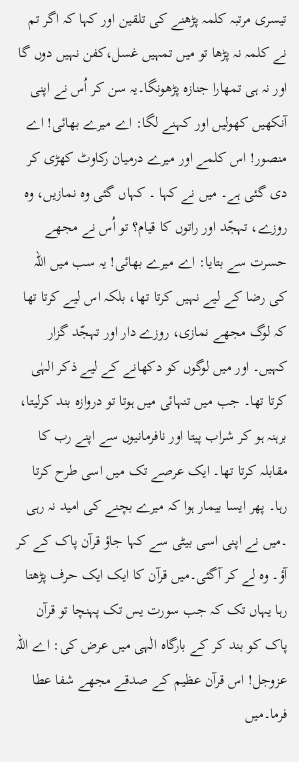تیسری مرتبہ کلمہ پڑھنے کی تلقین اور کہا کہ اگر تم نے کلمہ نہ پڑھا تو میں تمہیں غسل،کفن نہیں دوں گا اور نہ ہی تمھارا جنازہ پڑھونگا۔یہ سن کر اُس نے اپنی آنکھیں کھولیں اور کہنے لگا: اے میرے بھائی! اے منصور! اس کلمے اور میرے درمیان رکاوٹ کھڑی کر دی گئی ہے۔ میں نے کہا ۔ کہاں گئی وہ نمازیں، وہ روزے، تہجّد اور راتوں کا قیام؟ تو اُس نے مجھے حسرت سے بتایا: اے میرے بھائی! یہ سب میں اللہ کی رضا کے لیے نہیں کرتا تھا، بلکہ اس لیے کرتا تھا کہ لوگ مجھے نمازی، روزے دار اور تہجّد گزار کہیں۔ اور میں لوگوں کو دکھانے کے لیے ذکر الہٰی کرتا تھا۔ جب میں تنہائی میں ہوتا تو دروازہ بند کرلیتا، برہنہ ہو کر شراب پیتا اور نافرمانیوں سے اپنے رب کا مقابلہ کرتا تھا۔ ایک عرصے تک میں اسی طرح کرتا رہا۔ پھر ایسا بیمار ہوا کہ میرے بچنے کی امید نہ رہی ۔میں نے اپنی اسی بیٹی سے کہا جاؤ قرآن پاک کے کر آؤ۔ وہ لے کر آگئی۔میں قرآن کا ایک ایک حرف پڑھتا رہا یہاں تک کہ جب سورت یس تک پہنچا تو قرآن پاک کو بند کر کے بارگاہ الٰہی میں عرض کی: اے اللہ عزوجل! اس قرآن عظیم کے صدقے مجھے شفا عطا فرما۔میں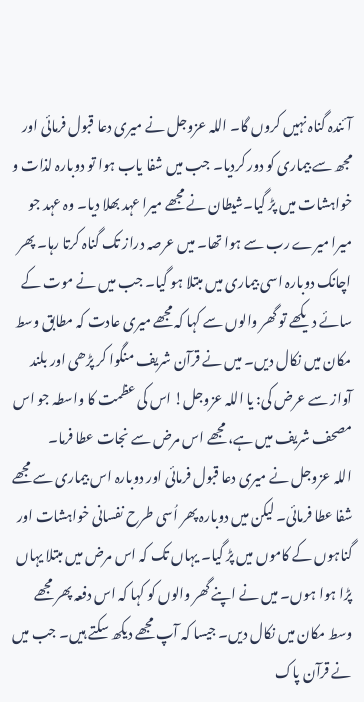آئندہ گناہ نہیں کروں گا۔ اللہ عزوجل نے میری دعا قبول فرمائی اور مجھ سے بیماری کو دور کردیا۔ جب میں شفا یاب ہوا تو دوبارہ لذات و خواہشات میں پڑ گیا۔شیطان نے مجھے میرا عہد بھلا دیا۔ وہ عہد جو میرا میرے رب سے ہوا تھا۔ میں عرصہ دراز تک گناہ کرتا رہا۔ پھر اچانک دوبارہ اسی بیماری میں مبتلا ہو گیا۔ جب میں نے موت کے سائے دیکھے تو گھر والوں سے کہا کہ مجھے میری عادت کہ مطابق وسط مکان میں نکال دیں۔ میں نے قرآن شریف منگوا کر پڑھی اور بلند آواز سے عرض کی: یا اللہ عزوجل! اس کی عظمت کا واسطہ جو اس مصحف شریف میں ہے، مجھے اس مرض سے نجات عطا فرما۔
اللہ عزوجل نے میری دعا قبول فرمائی اور دوبارہ اس بیماری سے مجھے شفا عطا فرمائی۔ لیکن میں دوبارہ پھر اُسی طرح نفسانی خواہشات اور گناہوں کے کاموں میں پڑ گیا۔ یہاں تک کہ اس مرض میں مبتلا یہاں پڑا ہوا ہوں۔ میں نے اپنے گھر والوں کو کہا کہ اس دفعہ پھر مجھے وسط مکان میں نکال دیں۔ جیسا کہ آپ مجھے دیکھ سکتے ہیں۔ جب میں نے قرآن پاک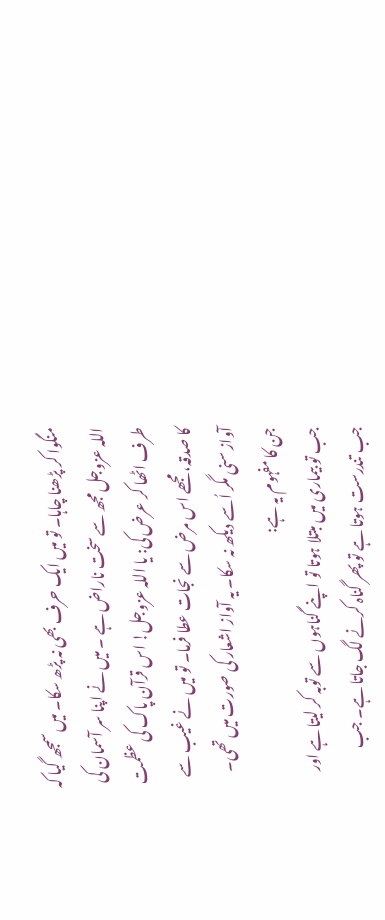منگوا کر پڑھنا چاہا۔ تو میں ایک حرف بھی نہ پڑھ سکا۔ میں سمجھ گیا کہ اللہ عزوجل مجھ سے سخت ناراض ہے ۔ میں نے اپنا سر آسمان کی طرف اٹھا کر عرض کی: يا اللہ عزوجل! اس قرآن پاک کی عظمت کا صدقہ، مجھے اس مرض سے نجات عطا فرما۔ تو میں نے غیب سے آواز سنی مگر اُسے دیکھ نہ سکا۔ یہ آواز اشعار کی صورت میں تھی۔ جن کا مفہوم یہ ہے:
جب تو بیماری میں مبتلا ہوتا تو اپنے گناہوں سے توبہ کر لیتا ہے اور جب تندرست ہوتا ہے تو پھر گناہ کرنے لگ جاتا ہے۔ جب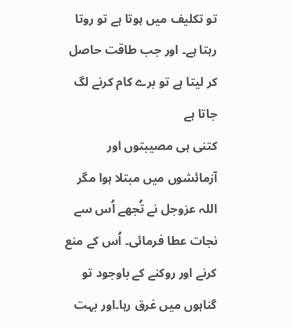تو تکلیف میں ہوتا ہے تو روتا رہتا ہے۔ اور جب طاقت حاصل کر لیتا ہے تو برے کام کرنے لگ جاتا ہے
کتنی ہی مصیبتوں اور آزمائشوں میں مبتلا ہوا مگر اللہ عزوجل نے تُجھے اُس سے نجات عطا فرمائی۔ اُس کے منع کرنے اور روکنے کے باوجود تو گناہوں میں غرق رہا۔اور بہت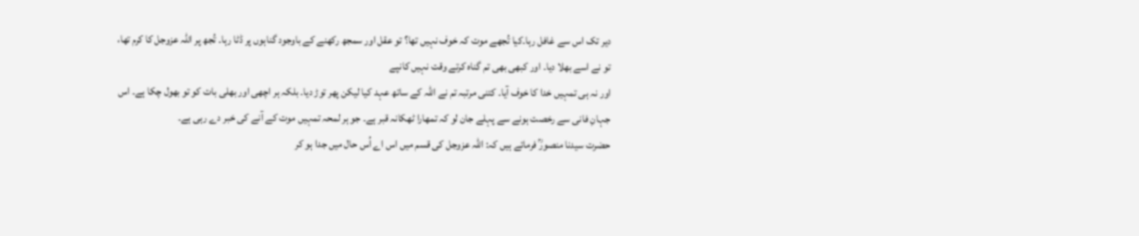دیر تک اس سے غافل رہا۔کیا تُجھے موت کہ خوف نہیں تھا؟ تو عقل اور سمجھ رکھنے کے باوجود گناہوں پر ڈٹا رہا۔ تُجھ پر اللہ عزوجل کا کرم تھا، تو نے اسے بھلا دیا۔ اور کبھی بھی تم گناہ کرتے وقت نہیں کانپے
اور نہ ہی تمہیں خدا کا خوف آیا۔ کتنی مرتبہ تم نے اللہ کے ساتھ عہد کیا لیکن پھر توڑ دیا۔ بلکہ ہر اچھی اور بھلی بات کو تو بھول چکا ہے۔ اس جہانِ فانی سے رخصت ہونے سے پہلے جان لو کہ تمھارا ٹھکانہ قبر ہے۔ جو ہر لمحہ تمہیں موت کے آنے کی خبر دے رہی ہے۔
حضرت سیدنا منصورؒ فرماتے ہیں کہ: اللہ عزوجل کی قسم میں اس اے اُس حال میں جدا ہو کر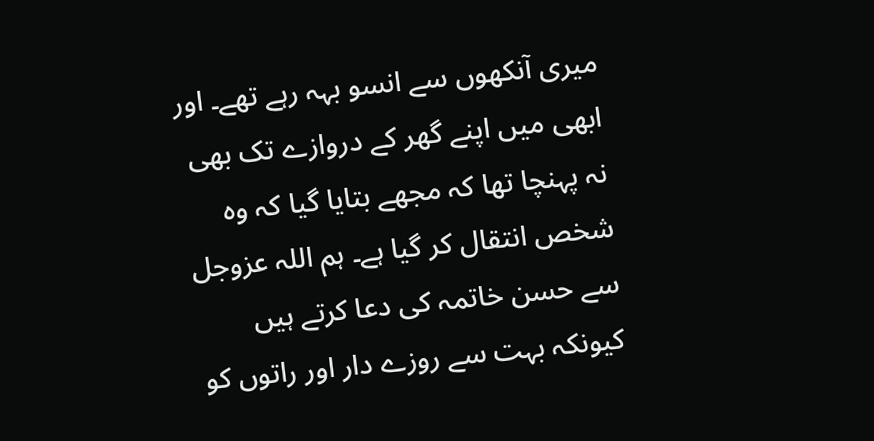میری آنکھوں سے انسو بہہ رہے تھے۔ اور ابھی میں اپنے گھر کے دروازے تک بھی نہ پہنچا تھا کہ مجھے بتایا گیا کہ وہ شخص انتقال کر گیا ہے۔ ہم اللہ عزوجل سے حسن خاتمہ کی دعا کرتے ہیں کیونکہ بہت سے روزے دار اور راتوں کو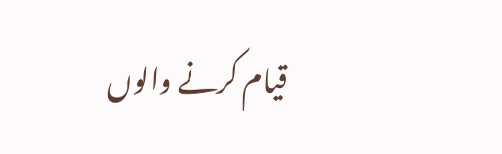قیام کرنے والوں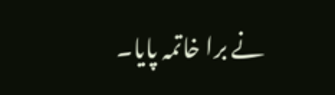نے برا خاتمہ پایا۔